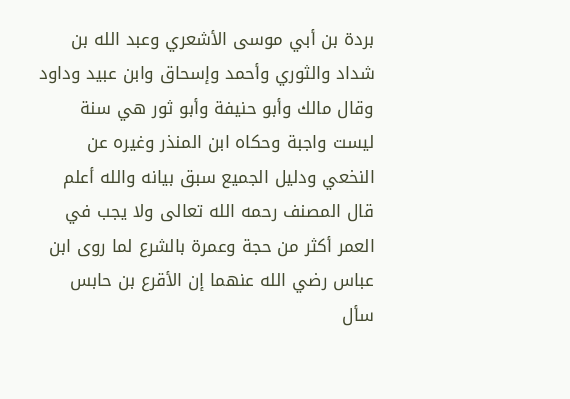بردة بن أبي موسى الأشعري وعبد الله بن شداد والثوري وأحمد وإسحاق وابن عبيد وداود وقال مالك وأبو حنيفة وأبو ثور هي سنة ليست واجبة وحكاه ابن المنذر وغيره عن النخعي ودليل الجميع سبق بيانه والله أعلم قال المصنف رحمه الله تعالى ولا يجب في العمر أكثر من حجة وعمرة بالشرع لما روى ابن عباس رضي الله عنهما إن الأقرع بن حابس سأل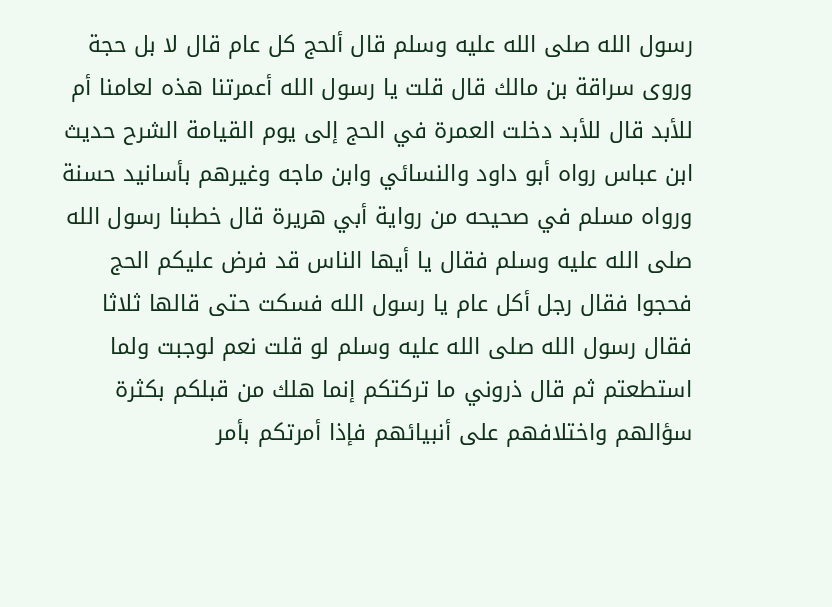رسول الله صلى الله عليه وسلم قال ألحج كل عام قال لا بل حجة وروى سراقة بن مالك قال قلت يا رسول الله أعمرتنا هذه لعامنا أم للأبد قال للأبد دخلت العمرة في الحج إلى يوم القيامة الشرح حديث ابن عباس رواه أبو داود والنسائي وابن ماجه وغيرهم بأسانيد حسنة ورواه مسلم في صحيحه من رواية أبي هريرة قال خطبنا رسول الله صلى الله عليه وسلم فقال يا أيها الناس قد فرض عليكم الحج فحجوا فقال رجل أكل عام يا رسول الله فسكت حتى قالها ثلاثا فقال رسول الله صلى الله عليه وسلم لو قلت نعم لوجبت ولما استطعتم ثم قال ذروني ما تركتكم إنما هلك من قبلكم بكثرة سؤالهم واختلافهم على أنبيائهم فإذا أمرتكم بأمر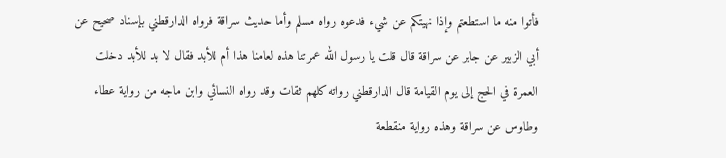فأتوا منه ما استطعتم وإذا نهيتكم عن شيء فدعوه رواه مسلم وأما حديث سراقة فرواه الدارقطني بإسناد صحيح عن أبي الزبير عن جابر عن سراقة قال قلت يا رسول الله عمرتنا هذه لعامنا هذا أم للأبد فقال لا بد للأبد دخلت العمرة في الحج إلى يوم القيامة قال الدارقطني رواته كلهم ثقات وقد رواه النسائي وابن ماجه من رواية عطاء وطاوس عن سراقة وهذه رواية منقطعة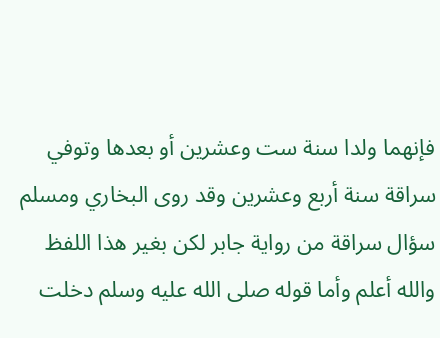فإنهما ولدا سنة ست وعشرين أو بعدها وتوفي سراقة سنة أربع وعشرين وقد روى البخاري ومسلم سؤال سراقة من رواية جابر لكن بغير هذا اللفظ والله أعلم وأما قوله صلى الله عليه وسلم دخلت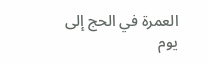العمرة في الحج إلى يوم